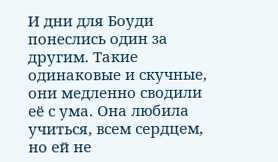И дни для Боуди понеслись один за другим. Такие одинаковые и скучные, они медленно сводили её с ума. Она любила учиться, всем сердцем, но ей не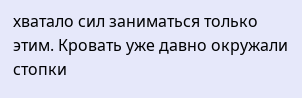хватало сил заниматься только этим. Кровать уже давно окружали стопки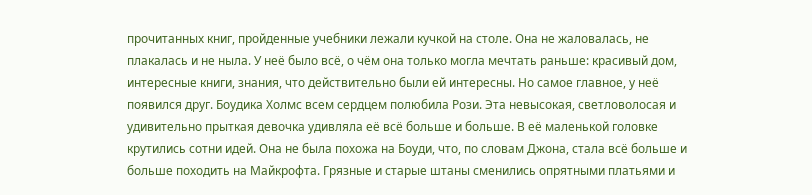прочитанных книг, пройденные учебники лежали кучкой на столе. Она не жаловалась, не плакалась и не ныла. У неё было всё, о чём она только могла мечтать раньше: красивый дом, интересные книги, знания, что действительно были ей интересны. Но самое главное, у неё появился друг. Боудика Холмс всем сердцем полюбила Рози. Эта невысокая, светловолосая и удивительно прыткая девочка удивляла её всё больше и больше. В её маленькой головке крутились сотни идей. Она не была похожа на Боуди, что, по словам Джона, стала всё больше и больше походить на Майкрофта. Грязные и старые штаны сменились опрятными платьями и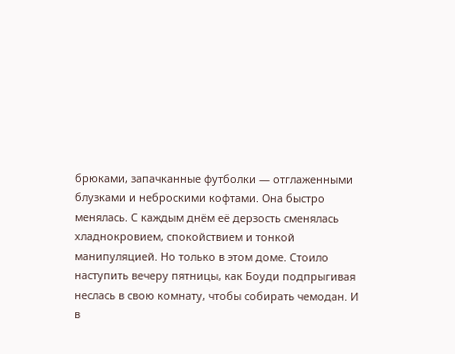брюками, запачканные футболки — отглаженными блузками и неброскими кофтами. Она быстро менялась. С каждым днём её дерзость сменялась хладнокровием, спокойствием и тонкой манипуляцией. Но только в этом доме. Стоило наступить вечеру пятницы, как Боуди подпрыгивая неслась в свою комнату, чтобы собирать чемодан. И в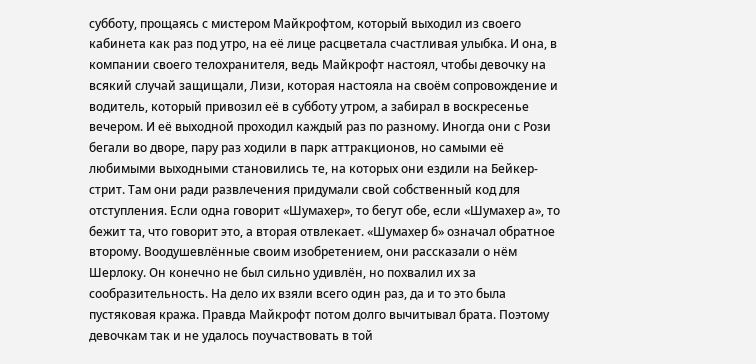субботу, прощаясь с мистером Майкрофтом, который выходил из своего кабинета как раз под утро, на её лице расцветала счастливая улыбка. И она, в компании своего телохранителя, ведь Майкрофт настоял, чтобы девочку на всякий случай защищали, Лизи, которая настояла на своём сопровождение и водитель, который привозил её в субботу утром, а забирал в воскресенье вечером. И её выходной проходил каждый раз по разному. Иногда они с Рози бегали во дворе, пару раз ходили в парк аттракционов, но самыми её любимыми выходными становились те, на которых они ездили на Бейкер-стрит. Там они ради развлечения придумали свой собственный код для отступления. Если одна говорит «Шумахер», то бегут обе, если «Шумахер а», то бежит та, что говорит это, а вторая отвлекает. «Шумахер б» означал обратное второму. Воодушевлённые своим изобретением, они рассказали о нём Шерлоку. Он конечно не был сильно удивлён, но похвалил их за сообразительность. На дело их взяли всего один раз, да и то это была пустяковая кража. Правда Майкрофт потом долго вычитывал брата. Поэтому девочкам так и не удалось поучаствовать в той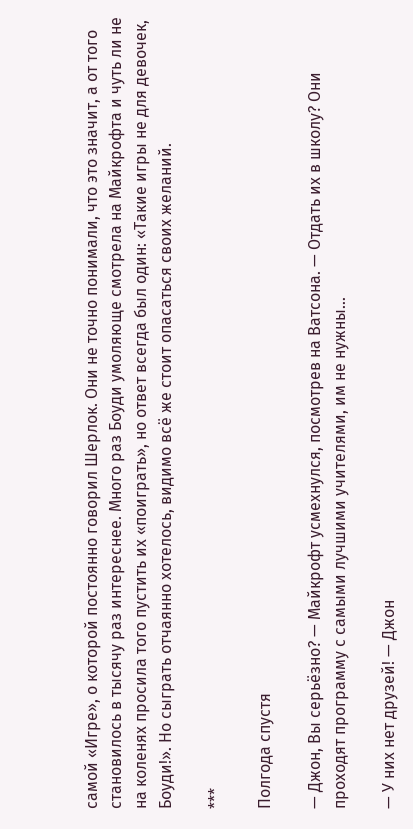самой «Игре», о которой постоянно говорил Шерлок. Они не точно понимали, что это значит, а от того становилось в тысячу раз интереснее. Много раз Боуди умоляюще смотрела на Майкрофта и чуть ли не на коленях просила того пустить их «поиграть», но ответ всегда был один: «Такие игры не для девочек, Боуди!». Но сыграть отчаянно хотелось, видимо всё же стоит опасаться своих желаний.

***

Полгода спустя

— Джон, Вы серьёзно? — Майкрофт усмехнулся, посмотрев на Ватсона. — Отдать их в школу? Они проходят программу с самыми лучшими учителями, им не нужны…

— У них нет друзей! — Джон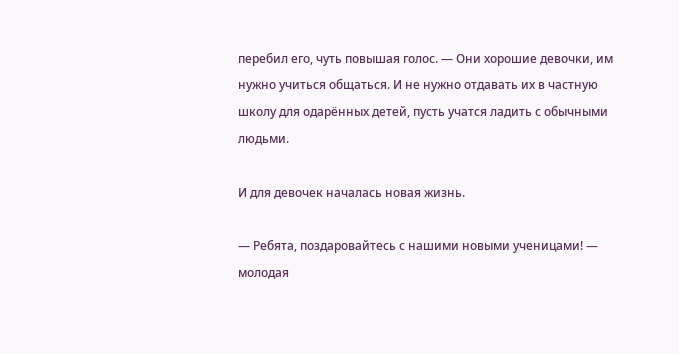перебил его, чуть повышая голос. — Они хорошие девочки, им нужно учиться общаться. И не нужно отдавать их в частную школу для одарённых детей, пусть учатся ладить с обычными людьми.

И для девочек началась новая жизнь.

— Ребята, поздаровайтесь с нашими новыми ученицами! — молодая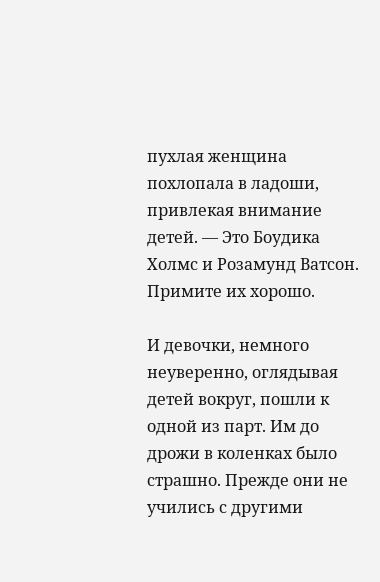пухлая женщина похлопала в ладоши, привлекая внимание детей. — Это Боудика Холмс и Розамунд Ватсон. Примите их хорошо.

И девочки, немного неуверенно, оглядывая детей вокруг, пошли к одной из парт. Им до дрожи в коленках было страшно. Прежде они не учились с другими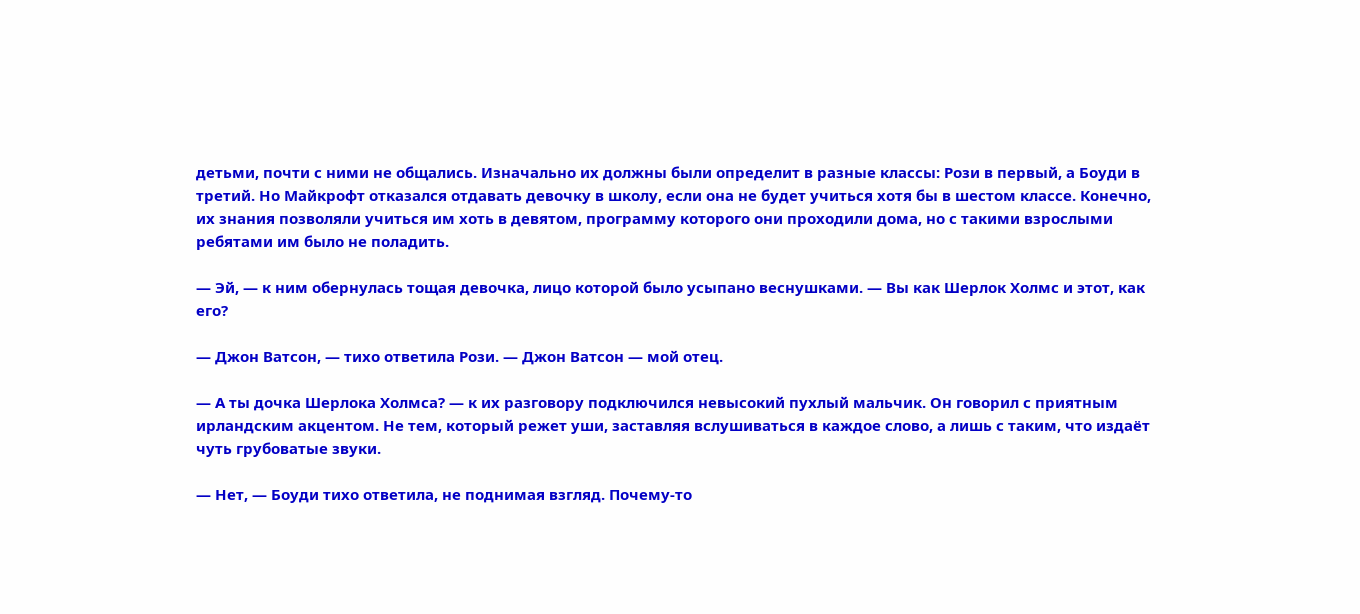детьми, почти с ними не общались. Изначально их должны были определит в разные классы: Рози в первый, а Боуди в третий. Но Майкрофт отказался отдавать девочку в школу, если она не будет учиться хотя бы в шестом классе. Конечно, их знания позволяли учиться им хоть в девятом, программу которого они проходили дома, но с такими взрослыми ребятами им было не поладить.

— Эй, — к ним обернулась тощая девочка, лицо которой было усыпано веснушками. — Вы как Шерлок Холмс и этот, как его?

— Джон Ватсон, — тихо ответила Рози. — Джон Ватсон — мой отец.

— А ты дочка Шерлока Холмса? — к их разговору подключился невысокий пухлый мальчик. Он говорил с приятным ирландским акцентом. Не тем, который режет уши, заставляя вслушиваться в каждое слово, а лишь с таким, что издаёт чуть грубоватые звуки.

— Нет, — Боуди тихо ответила, не поднимая взгляд. Почему-то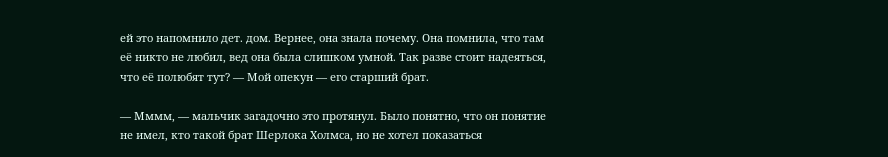ей это напомнило дет. дом. Вернее, она знала почему. Она помнила, что там её никто не любил, вед она была слишком умной. Так разве стоит надеяться, что её полюбят тут? — Мой опекун — его старший брат.

— Мммм, — мальчик загадочно это протянул. Было понятно, что он понятие не имел, кто такой брат Шерлока Холмса, но не хотел показаться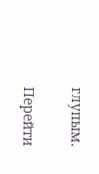глупым.

Перейти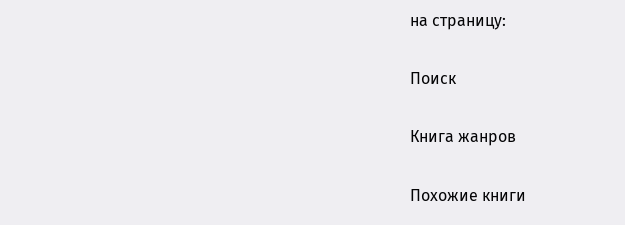на страницу:

Поиск

Книга жанров

Похожие книги